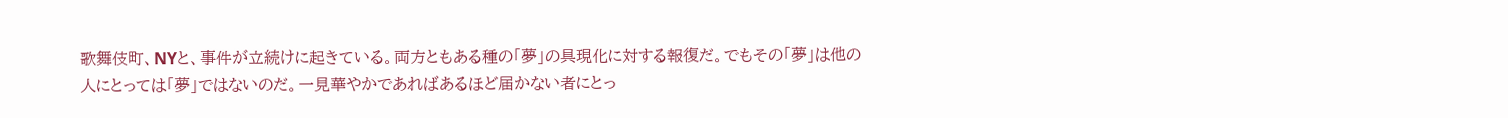歌舞伎町、NYと、事件が立続けに起きている。両方ともある種の「夢」の具現化に対する報復だ。でもその「夢」は他の人にとっては「夢」ではないのだ。一見華やかであればあるほど届かない者にとっ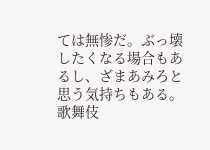ては無惨だ。ぶっ壊したくなる場合もあるし、ざまあみろと思う気持ちもある。歌舞伎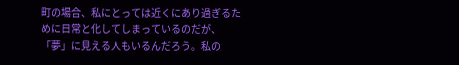町の場合、私にとっては近くにあり過ぎるために日常と化してしまっているのだが、「夢」に見える人もいるんだろう。私の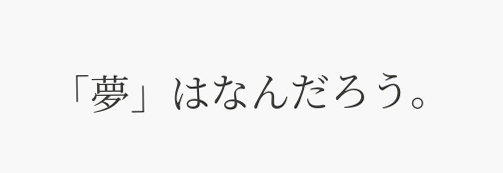「夢」はなんだろう。